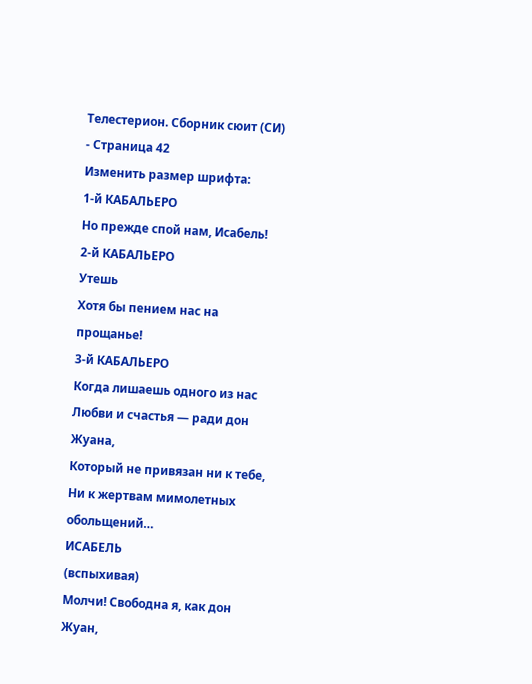Телестерион. Сборник сюит (СИ) - Страница 42
Изменить размер шрифта:
1-й КАБАЛЬЕРО
Но прежде спой нам, Исабель!
2-й КАБАЛЬЕРО
Утешь
Хотя бы пением нас на прощанье!
3-й КАБАЛЬЕРО
Когда лишаешь одного из нас
Любви и счастья — ради дон Жуана,
Который не привязан ни к тебе,
Ни к жертвам мимолетных обольщений…
ИСАБЕЛЬ
(вспыхивая)
Молчи! Свободна я, как дон Жуан,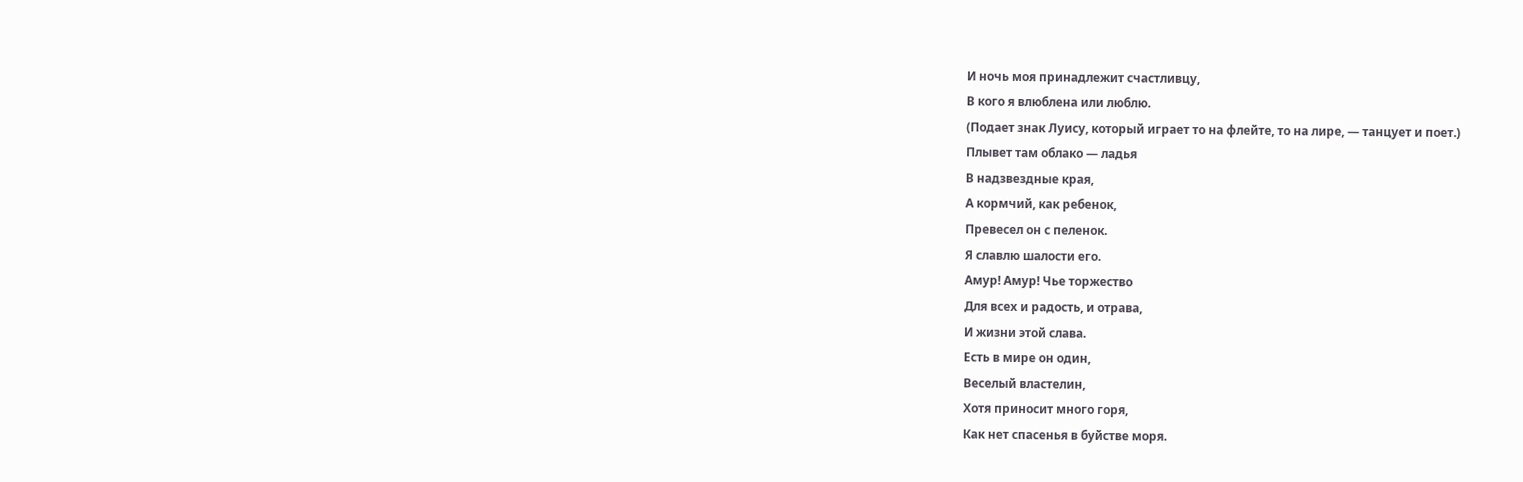И ночь моя принадлежит счастливцу,
В кого я влюблена или люблю.
(Подает знак Луису, который играет то на флейте, то на лире, — танцует и поет.)
Плывет там облако — ладья
В надзвездные края,
А кормчий, как ребенок,
Превесел он с пеленок.
Я славлю шалости его.
Амур! Амур! Чье торжество
Для всех и радость, и отрава,
И жизни этой слава.
Есть в мире он один,
Веселый властелин,
Хотя приносит много горя,
Как нет спасенья в буйстве моря.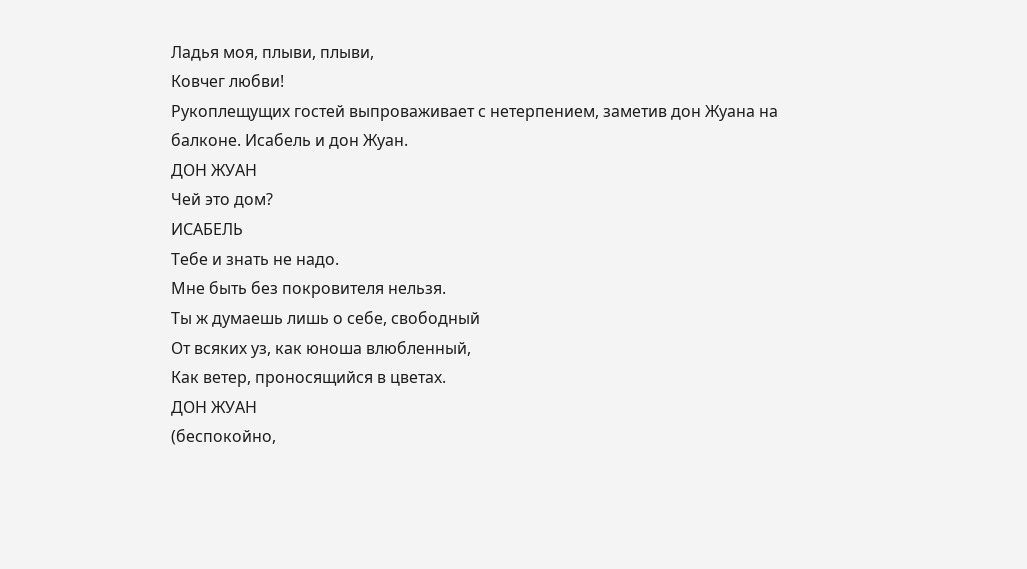Ладья моя, плыви, плыви,
Ковчег любви!
Рукоплещущих гостей выпроваживает с нетерпением, заметив дон Жуана на балконе. Исабель и дон Жуан.
ДОН ЖУАН
Чей это дом?
ИСАБЕЛЬ
Тебе и знать не надо.
Мне быть без покровителя нельзя.
Ты ж думаешь лишь о себе, свободный
От всяких уз, как юноша влюбленный,
Как ветер, проносящийся в цветах.
ДОН ЖУАН
(беспокойно,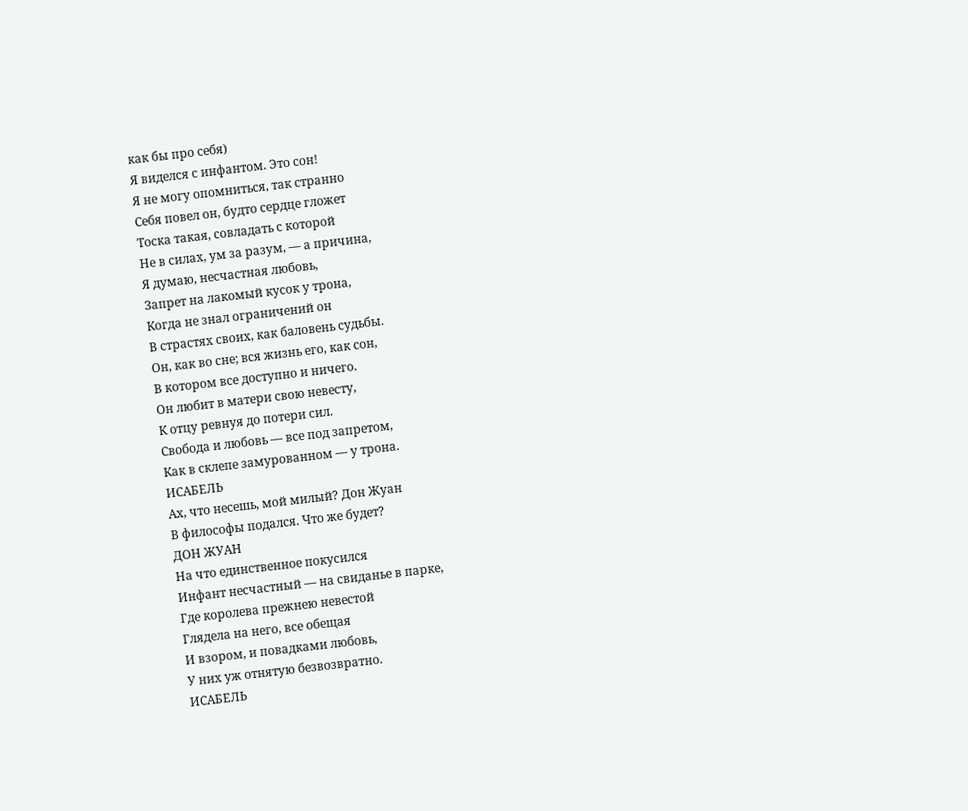как бы про себя)
Я виделся с инфантом. Это сон!
Я не могу опомниться, так странно
Себя повел он, будто сердце гложет
Тоска такая, совладать с которой
Не в силах, ум за разум, — а причина,
Я думаю, несчастная любовь,
Запрет на лакомый кусок у трона,
Когда не знал ограничений он
В страстях своих, как баловень судьбы.
Он, как во сне; вся жизнь его, как сон,
В котором все доступно и ничего.
Он любит в матери свою невесту,
К отцу ревнуя до потери сил.
Свобода и любовь — все под запретом,
Как в склепе замурованном — у трона.
ИСАБЕЛЬ
Ах, что несешь, мой милый? Дон Жуан
В философы подался. Что же будет?
ДОН ЖУАН
На что единственное покусился
Инфант несчастный — на свиданье в парке,
Где королева прежнею невестой
Глядела на него, все обещая
И взором, и повадками любовь,
У них уж отнятую безвозвратно.
ИСАБЕЛЬ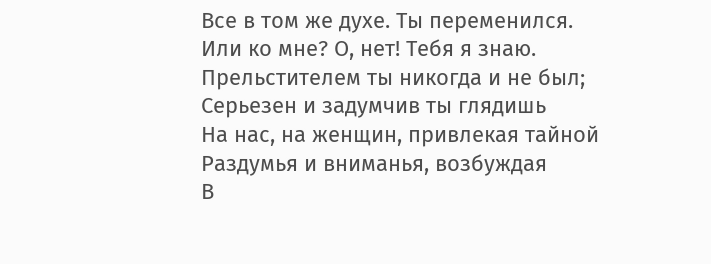Все в том же духе. Ты переменился.
Или ко мне? О, нет! Тебя я знаю.
Прельстителем ты никогда и не был;
Серьезен и задумчив ты глядишь
На нас, на женщин, привлекая тайной
Раздумья и вниманья, возбуждая
В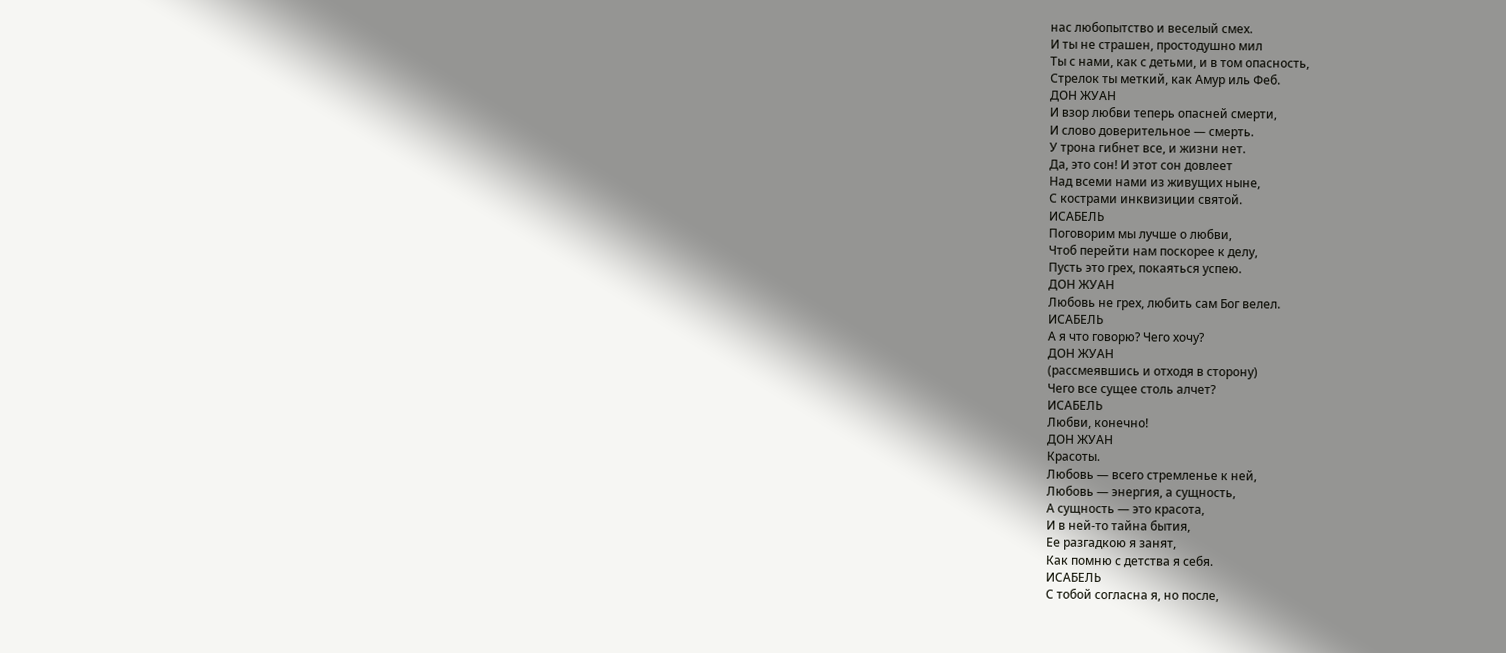нас любопытство и веселый смех.
И ты не страшен, простодушно мил
Ты с нами, как с детьми, и в том опасность,
Стрелок ты меткий, как Амур иль Феб.
ДОН ЖУАН
И взор любви теперь опасней смерти,
И слово доверительное — смерть.
У трона гибнет все, и жизни нет.
Да, это сон! И этот сон довлеет
Над всеми нами из живущих ныне,
С кострами инквизиции святой.
ИСАБЕЛЬ
Поговорим мы лучше о любви,
Чтоб перейти нам поскорее к делу,
Пусть это грех, покаяться успею.
ДОН ЖУАН
Любовь не грех, любить сам Бог велел.
ИСАБЕЛЬ
А я что говорю? Чего хочу?
ДОН ЖУАН
(рассмеявшись и отходя в сторону)
Чего все сущее столь алчет?
ИСАБЕЛЬ
Любви, конечно!
ДОН ЖУАН
Красоты.
Любовь — всего стремленье к ней,
Любовь — энергия, а сущность,
А сущность — это красота,
И в ней-то тайна бытия,
Ее разгадкою я занят,
Как помню с детства я себя.
ИСАБЕЛЬ
С тобой согласна я, но после,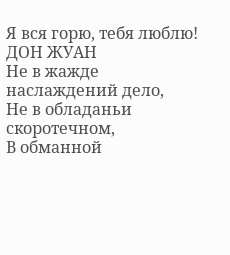Я вся горю, тебя люблю!
ДОН ЖУАН
Не в жажде наслаждений дело,
Не в обладаньи скоротечном,
В обманной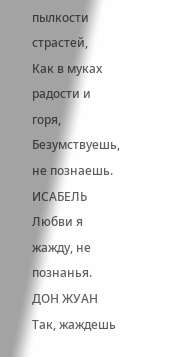пылкости страстей,
Как в муках радости и горя,
Безумствуешь, не познаешь.
ИСАБЕЛЬ
Любви я жажду, не познанья.
ДОН ЖУАН
Так, жаждешь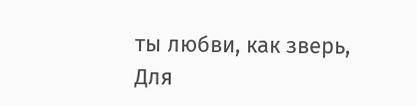ты любви, как зверь,
Для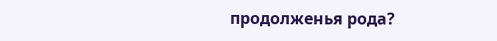продолженья рода?